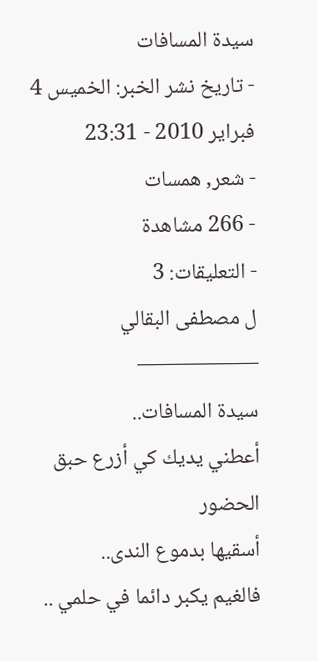سيدة المسافات
- تاريخ نشر الخبر: الخميس 4 فبراير 2010 - 23:31
- شعر, همسات
- 266 مشاهدة
- التعليقات: 3
ل مصطفى البقالي
—————–
سيدة المسافات..
أعطني يديك كي أزرع حبق الحضور
أسقيها بدموع الندى..
فالغيم يكبر دائما في حلمي ..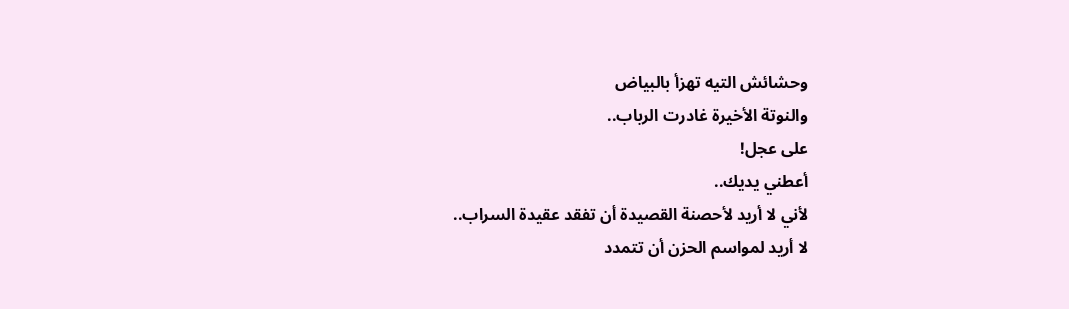وحشائش التيه تهزأ بالبياض
والنوتة الأخيرة غادرت الرباب..
على عجل!
أعطني يديك..
لأني لا أريد لأحصنة القصيدة أن تفقد عقيدة السراب..
لا أريد لمواسم الحزن أن تتمدد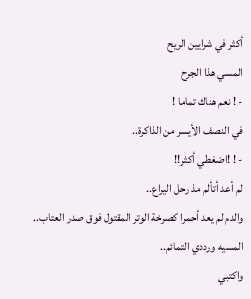أكثر في شرايين الريح
المسي هذا الجرح
- ! نعم هناك تماما !
في النصف الأيسر من الذاكرة..
- ! !اضغطي أكثر!!
لم أعد أتألم مذ رحل اليراع..
والدم لم يعد أحمرا كصرخة الوتر المقتول فوق صدر العتاب..
المسيه ورددي التمائم..
واكتبي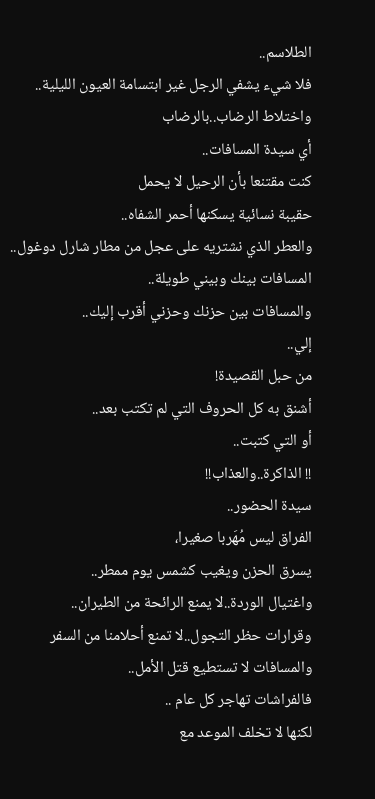الطلاسم..
فلا شيء يشفي الرجل غير ابتسامة العيون الليلية..
واختلاط الرضاب..بالرضاب
أي سيدة المسافات..
كنت مقتنعا بأن الرحيل لا يحمل
حقيبة نسائية يسكنها أحمر الشفاه..
والعطر الذي نشتريه على عجل من مطار شارل دوغول..
المسافات بينك وبيني طويلة..
والمسافات بين حزنك وحزني أقرب إليك..
إلي..
من حبل القصيدة!
أشنق به كل الحروف التي لم تكتب بعد..
أو التي كتبت..
!! الذاكرة..والعذاب!!
سيدة الحضور..
الفراق ليس مُهَربا صغيرا،
يسرق الحزن ويغيب كشمس يوم ممطر..
واغتيال الوردة..لا يمنع الرائحة من الطيران..
وقرارات حظر التجول..لا تمنع أحلامنا من السفر
والمسافات لا تستطيع قتل الأمل..
فالفراشات تهاجر كل عام ..
لكنها لا تخلف الموعد مع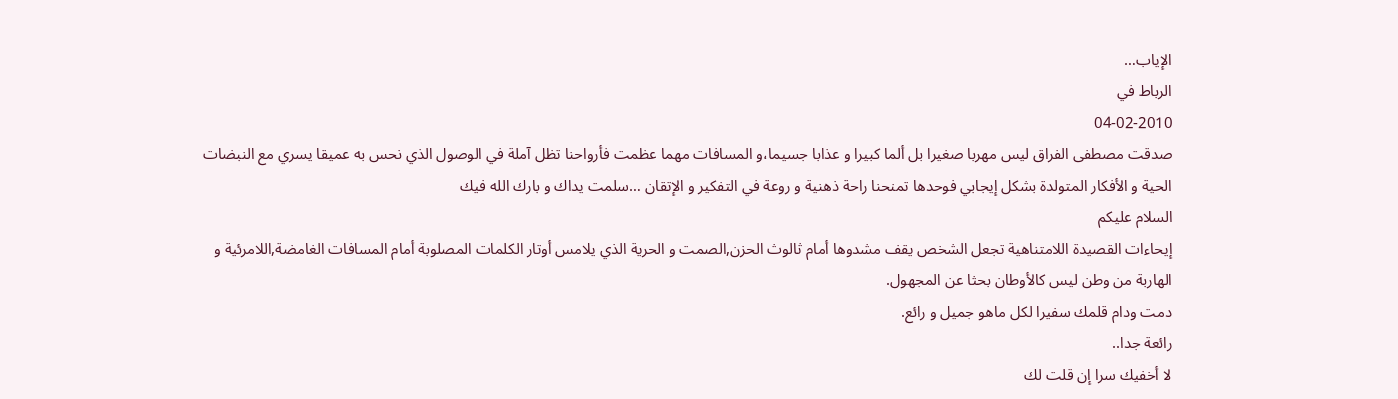الإياب…
الرباط في
04-02-2010
صدقت مصطفى الفراق ليس مهربا صغيرا بل ألما كبيرا و عذابا جسيما،و المسافات مهما عظمت فأرواحنا تظل آملة في الوصول الذي نحس به عميقا يسري مع النبضات الحية و الأفكار المتولدة بشكل إيجابي فوحدها تمنحنا راحة ذهنية و روعة في التفكير و الإتقان …سلمت يداك و بارك الله فيك
السلام عليكم
إيحاءات القصيدة اللامتناهية تجعل الشخص يقف مشدوها أمام ثالوث الحزن,الصمت و الحرية الذي يلامس أوتار الكلمات المصلوبة أمام المسافات الغامضة,اللامرئية و الهاربة من وطن ليس كالأوطان بحثا عن المجهول.
دمت ودام قلمك سفيرا لكل ماهو جميل و رائع.
رائعة جدا..
لا أخفيك سرا إن قلت لك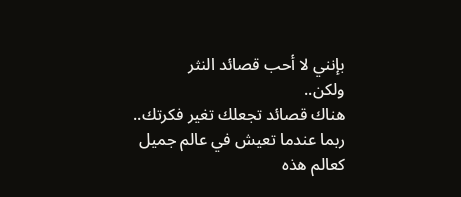بإنني لا أحب قصائد النثر
ولكن..
هناك قصائد تجعلك تغير فكرتك..
ربما عندما تعيش في عالم جميل كعالم هذه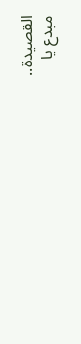القصيدة..
مبدع يا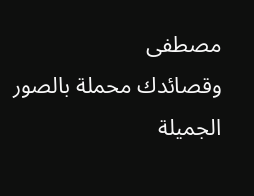مصطفى
وقصائدك محملة بالصور الجميلة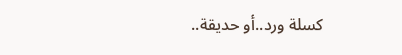كسلة ورد..أو حديقة..